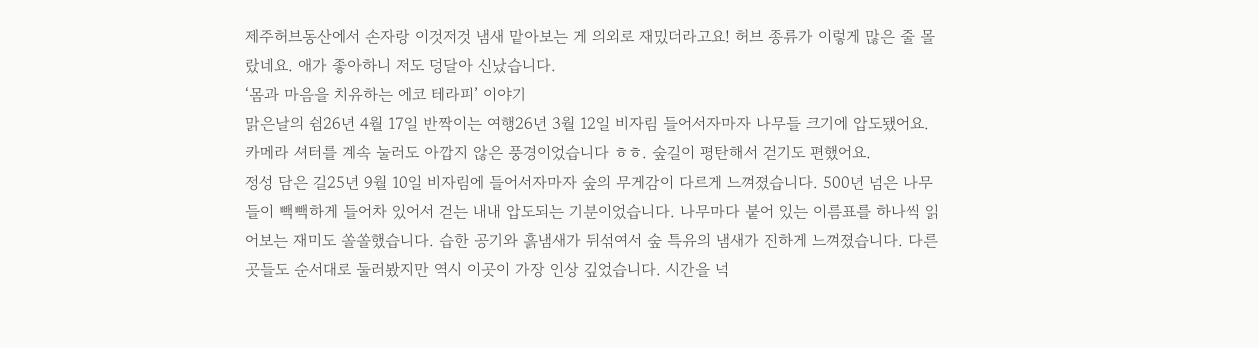제주허브동산에서 손자랑 이것저것 냄새 맡아보는 게 의외로 재밌더라고요! 허브 종류가 이렇게 많은 줄 몰랐네요. 애가 좋아하니 저도 덩달아 신났습니다.
‘몸과 마음을 치유하는 에코 테라피’ 이야기
맑은날의 쉼26년 4월 17일 반짝이는 여행26년 3월 12일 비자림 들어서자마자 나무들 크기에 압도됐어요. 카메라 셔터를 계속 눌러도 아깝지 않은 풍경이었습니다 ㅎㅎ. 숲길이 평탄해서 걷기도 편했어요.
정성 담은 길25년 9월 10일 비자림에 들어서자마자 숲의 무게감이 다르게 느껴졌습니다. 500년 넘은 나무들이 빽빽하게 들어차 있어서 걷는 내내 압도되는 기분이었습니다. 나무마다 붙어 있는 이름표를 하나씩 읽어보는 재미도 쏠쏠했습니다. 습한 공기와 흙냄새가 뒤섞여서 숲 특유의 냄새가 진하게 느껴졌습니다. 다른 곳들도 순서대로 둘러봤지만 역시 이곳이 가장 인상 깊었습니다. 시간을 넉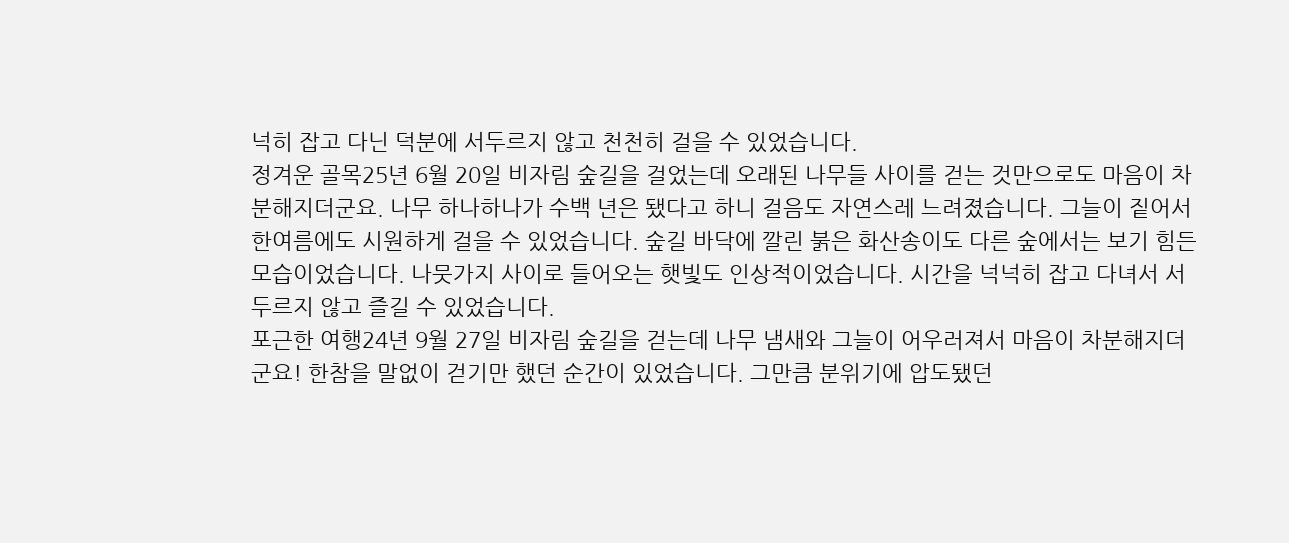넉히 잡고 다닌 덕분에 서두르지 않고 천천히 걸을 수 있었습니다.
정겨운 골목25년 6월 20일 비자림 숲길을 걸었는데 오래된 나무들 사이를 걷는 것만으로도 마음이 차분해지더군요. 나무 하나하나가 수백 년은 됐다고 하니 걸음도 자연스레 느려졌습니다. 그늘이 짙어서 한여름에도 시원하게 걸을 수 있었습니다. 숲길 바닥에 깔린 붉은 화산송이도 다른 숲에서는 보기 힘든 모습이었습니다. 나뭇가지 사이로 들어오는 햇빛도 인상적이었습니다. 시간을 넉넉히 잡고 다녀서 서두르지 않고 즐길 수 있었습니다.
포근한 여행24년 9월 27일 비자림 숲길을 걷는데 나무 냄새와 그늘이 어우러져서 마음이 차분해지더군요! 한참을 말없이 걷기만 했던 순간이 있었습니다. 그만큼 분위기에 압도됐던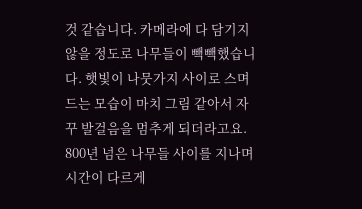것 같습니다. 카메라에 다 담기지 않을 정도로 나무들이 빽빽했습니다. 햇빛이 나뭇가지 사이로 스며드는 모습이 마치 그림 같아서 자꾸 발걸음을 멈추게 되더라고요. 800년 넘은 나무들 사이를 지나며 시간이 다르게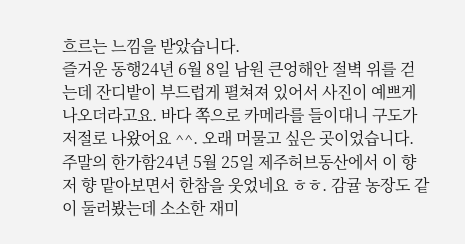흐르는 느낌을 받았습니다.
즐거운 동행24년 6월 8일 남원 큰엉해안 절벽 위를 걷는데 잔디밭이 부드럽게 펼쳐져 있어서 사진이 예쁘게 나오더라고요. 바다 쪽으로 카메라를 들이대니 구도가 저절로 나왔어요 ^^. 오래 머물고 싶은 곳이었습니다.
주말의 한가함24년 5월 25일 제주허브동산에서 이 향 저 향 맡아보면서 한참을 웃었네요 ㅎㅎ. 감귤 농장도 같이 둘러봤는데 소소한 재미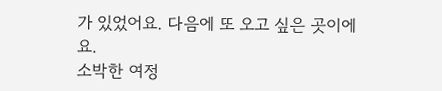가 있었어요. 다음에 또 오고 싶은 곳이에요.
소박한 여정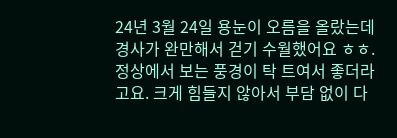24년 3월 24일 용눈이 오름을 올랐는데 경사가 완만해서 걷기 수월했어요 ㅎㅎ. 정상에서 보는 풍경이 탁 트여서 좋더라고요. 크게 힘들지 않아서 부담 없이 다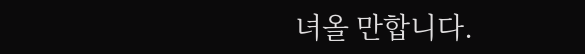녀올 만합니다.